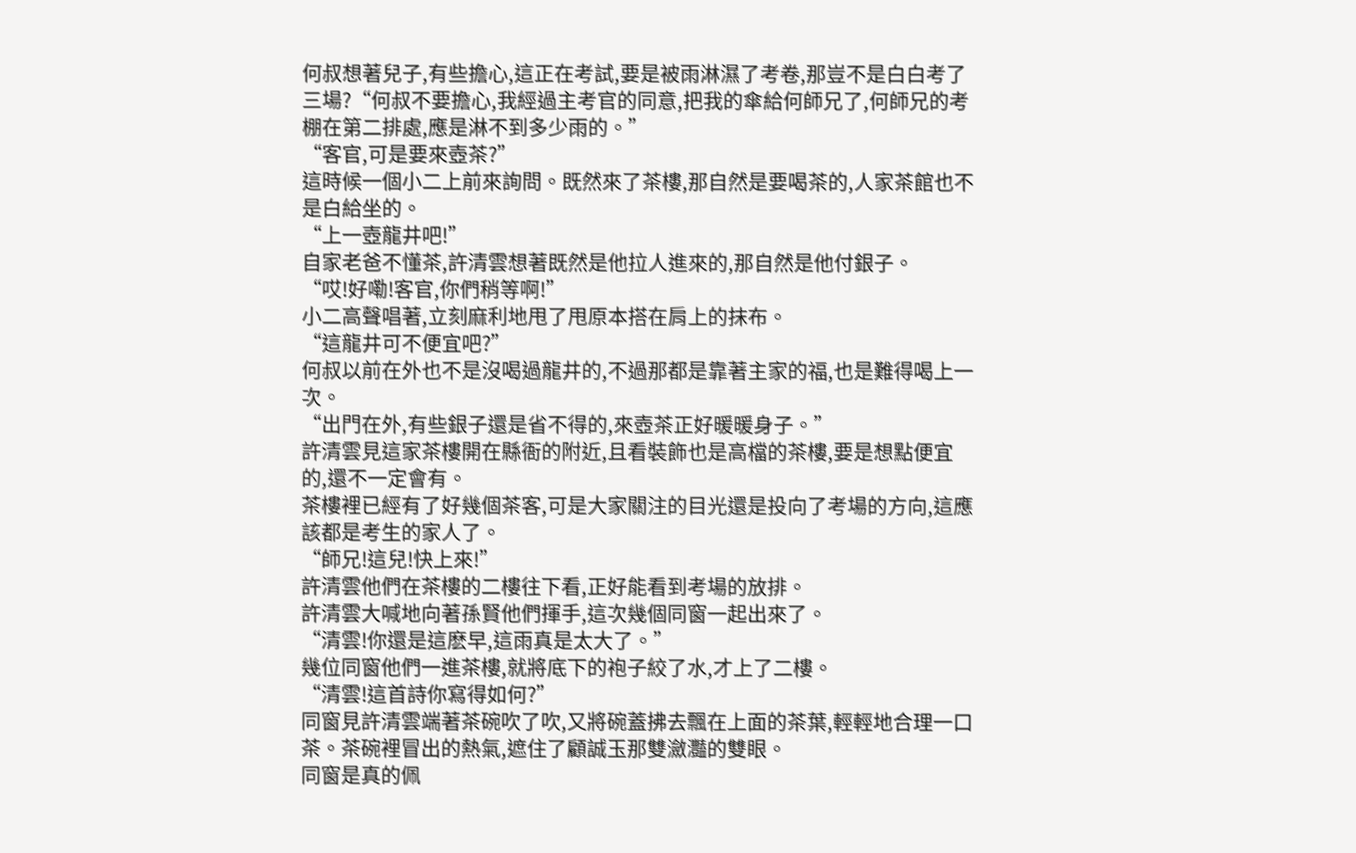何叔想著兒子,有些擔心,這正在考試,要是被雨淋濕了考卷,那豈不是白白考了三場?“何叔不要擔心,我經過主考官的同意,把我的傘給何師兄了,何師兄的考棚在第二排處,應是淋不到多少雨的。”
“客官,可是要來壺茶?”
這時候一個小二上前來詢問。既然來了茶樓,那自然是要喝茶的,人家茶館也不是白給坐的。
“上一壺龍井吧!”
自家老爸不懂茶,許清雲想著既然是他拉人進來的,那自然是他付銀子。
“哎!好嘞!客官,你們稍等啊!”
小二高聲唱著,立刻麻利地甩了甩原本搭在肩上的抹布。
“這龍井可不便宜吧?”
何叔以前在外也不是沒喝過龍井的,不過那都是靠著主家的福,也是難得喝上一次。
“出門在外,有些銀子還是省不得的,來壺茶正好暖暖身子。”
許清雲見這家茶樓開在縣衙的附近,且看裝飾也是高檔的茶樓,要是想點便宜的,還不一定會有。
茶樓裡已經有了好幾個茶客,可是大家關注的目光還是投向了考場的方向,這應該都是考生的家人了。
“師兄!這兒!快上來!”
許清雲他們在茶樓的二樓往下看,正好能看到考場的放排。
許清雲大喊地向著孫賢他們揮手,這次幾個同窗一起出來了。
“清雲!你還是這麽早,這雨真是太大了。”
幾位同窗他們一進茶樓,就將底下的袍子絞了水,才上了二樓。
“清雲!這首詩你寫得如何?”
同窗見許清雲端著茶碗吹了吹,又將碗蓋拂去飄在上面的茶葉,輕輕地合理一口茶。茶碗裡冒出的熱氣,遮住了顧誠玉那雙瀲灩的雙眼。
同窗是真的佩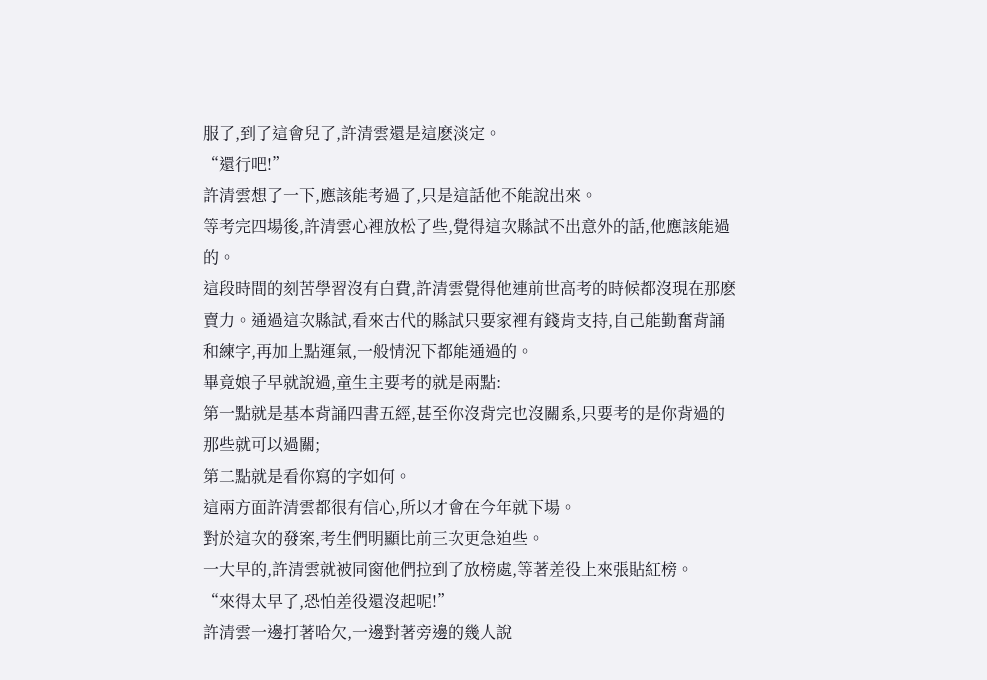服了,到了這會兒了,許清雲還是這麽淡定。
“還行吧!”
許清雲想了一下,應該能考過了,只是這話他不能說出來。
等考完四場後,許清雲心裡放松了些,覺得這次縣試不出意外的話,他應該能過的。
這段時間的刻苦學習沒有白費,許清雲覺得他連前世高考的時候都沒現在那麽賣力。通過這次縣試,看來古代的縣試只要家裡有錢肯支持,自己能勤奮背誦和練字,再加上點運氣,一般情況下都能通過的。
畢竟娘子早就說過,童生主要考的就是兩點:
第一點就是基本背誦四書五經,甚至你沒背完也沒關系,只要考的是你背過的那些就可以過關;
第二點就是看你寫的字如何。
這兩方面許清雲都很有信心,所以才會在今年就下場。
對於這次的發案,考生們明顯比前三次更急迫些。
一大早的,許清雲就被同窗他們拉到了放榜處,等著差役上來張貼紅榜。
“來得太早了,恐怕差役還沒起呢!”
許清雲一邊打著哈欠,一邊對著旁邊的幾人說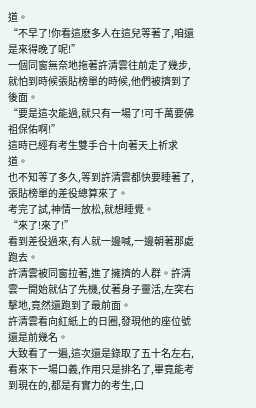道。
“不早了!你看這麽多人在這兒等著了,咱還是來得晚了呢!”
一個同窗無奈地拖著許清雲往前走了幾步,就怕到時候張貼榜單的時候,他們被擠到了後面。
“要是這次能過,就只有一場了!可千萬要佛祖保佑啊!”
這時已經有考生雙手合十向著天上祈求道。
也不知等了多久,等到許清雲都快要睡著了,張貼榜單的差役總算來了。
考完了試,神情一放松,就想睡覺。
“來了!來了!”
看到差役過來,有人就一邊喊,一邊朝著那處跑去。
許清雲被同窗拉著,進了擁擠的人群。許清雲一開始就佔了先機,仗著身子靈活,左突右擊地,竟然還跑到了最前面。
許清雲看向紅紙上的日圈,發現他的座位號還是前幾名。
大致看了一遍,這次還是錄取了五十名左右,看來下一場口義,作用只是排名了,畢竟能考到現在的,都是有實力的考生,口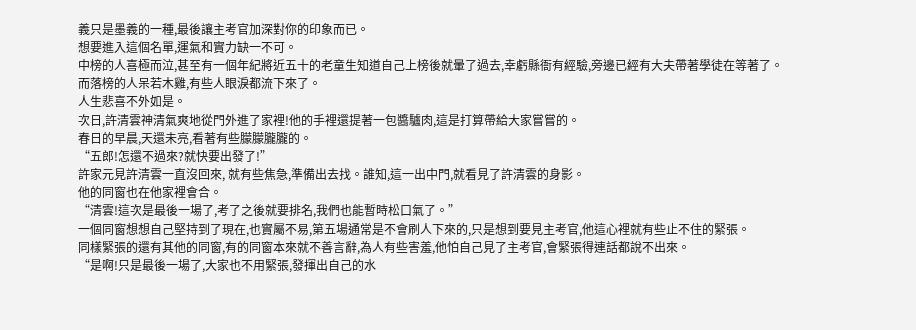義只是墨義的一種,最後讓主考官加深對你的印象而已。
想要進入這個名單,運氣和實力缺一不可。
中榜的人喜極而泣,甚至有一個年紀將近五十的老童生知道自己上榜後就暈了過去,幸虧縣衙有經驗,旁邊已經有大夫帶著學徒在等著了。
而落榜的人呆若木雞,有些人眼淚都流下來了。
人生悲喜不外如是。
次日,許清雲神清氣爽地從門外進了家裡!他的手裡還提著一包醬驢肉,這是打算帶給大家嘗嘗的。
春日的早晨,天還未亮,看著有些朦朦朧朧的。
“五郎!怎還不過來?就快要出發了!”
許家元見許清雲一直沒回來, 就有些焦急,準備出去找。誰知,這一出中門,就看見了許清雲的身影。
他的同窗也在他家裡會合。
“清雲!這次是最後一場了,考了之後就要排名,我們也能暫時松口氣了。”
一個同窗想想自己堅持到了現在,也實屬不易,第五場通常是不會刷人下來的,只是想到要見主考官,他這心裡就有些止不住的緊張。
同樣緊張的還有其他的同窗,有的同窗本來就不善言辭,為人有些害羞,他怕自己見了主考官,會緊張得連話都說不出來。
“是啊!只是最後一場了,大家也不用緊張,發揮出自己的水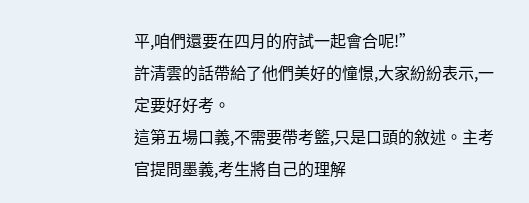平,咱們還要在四月的府試一起會合呢!”
許清雲的話帶給了他們美好的憧憬,大家紛紛表示,一定要好好考。
這第五場口義,不需要帶考籃,只是口頭的敘述。主考官提問墨義,考生將自己的理解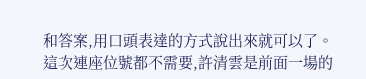和答案,用口頭表達的方式說出來就可以了。
這次連座位號都不需要,許清雲是前面一場的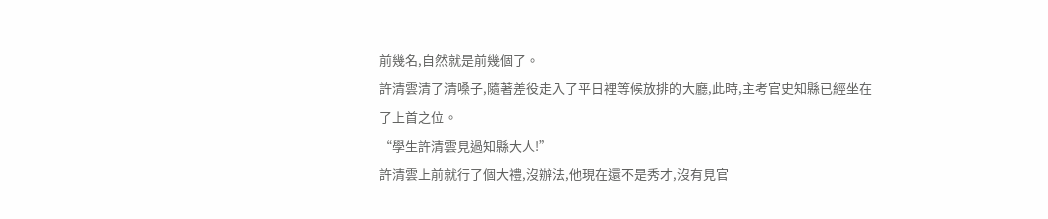前幾名,自然就是前幾個了。
許清雲清了清嗓子,隨著差役走入了平日裡等候放排的大廳,此時,主考官史知縣已經坐在了上首之位。
“學生許清雲見過知縣大人!”
許清雲上前就行了個大禮,沒辦法,他現在還不是秀才,沒有見官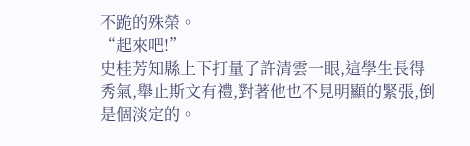不跪的殊榮。
“起來吧!”
史桂芳知縣上下打量了許清雲一眼,這學生長得秀氣,舉止斯文有禮,對著他也不見明顯的緊張,倒是個淡定的。